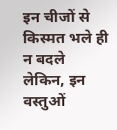इन चीजों से किस्मत भले ही न बदले लेकिन, इन वस्तुओं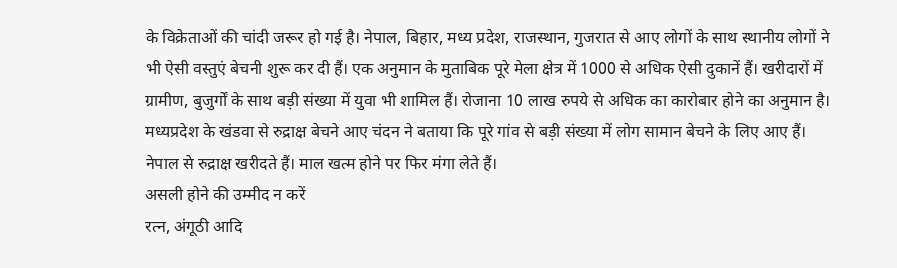के विक्रेताओं की चांदी जरूर हो गई है। नेपाल, बिहार, मध्य प्रदेश, राजस्थान, गुजरात से आए लोगों के साथ स्थानीय लोगों ने भी ऐसी वस्तुएं बेचनी शुरू कर दी हैं। एक अनुमान के मुताबिक पूरे मेला क्षेत्र में 1000 से अधिक ऐसी दुकानें हैं। खरीदारों में ग्रामीण, बुजुर्गों के साथ बड़ी संख्या में युवा भी शामिल हैं। रोजाना 10 लाख रुपये से अधिक का कारोबार होने का अनुमान है।
मध्यप्रदेश के खंडवा से रुद्राक्ष बेचने आए चंदन ने बताया कि पूरे गांव से बड़ी संख्या में लोग सामान बेचने के लिए आए हैं। नेपाल से रुद्राक्ष खरीदते हैं। माल खत्म होने पर फिर मंगा लेते हैं।
असली होने की उम्मीद न करें
रत्न, अंगूठी आदि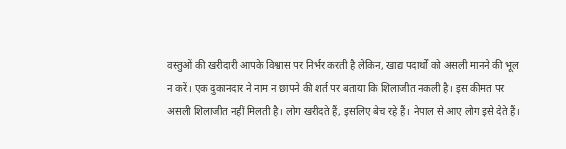वस्तुओं की खरीदारी आपके विश्वास पर निर्भर करती है लेकिन, खाद्य पदार्थों को असली मानने की भूल न करें। एक दुकानदार ने नाम न छापने की शर्त पर बताया कि शिलाजीत नकली है। इस कीमत पर असली शिलाजीत नहीं मिलती है। लोग खरीदते हैं, इसलिए बेच रहे हैं। नेपाल से आए लोग इसे देते हैं।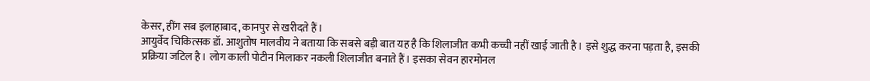केसर, हींग सब इलाहाबाद, कानपुर से खरीदते हैं।
आयुर्वेद चिकित्सक डॉ. आशुतोष मालवीय ने बताया कि सबसे बड़ी बात यह है कि शिलाजीत कभी कच्ची नहीं खाई जाती है। इसे शुद्ध करना पड़ता है, इसकी प्रक्रिया जटिल है। लोग काली पोटीन मिलाकर नकली शिलाजीत बनाते हैं। इसका सेवन हारमोनल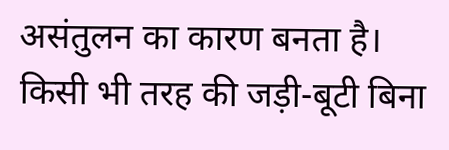असंतुलन का कारण बनता है। किसी भी तरह की जड़ी-बूटी बिना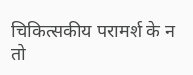चिकित्सकीय परामर्श के न तो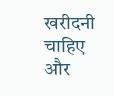खरीदनी चाहिए और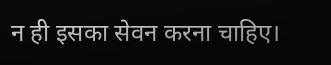न ही इसका सेवन करना चाहिए।